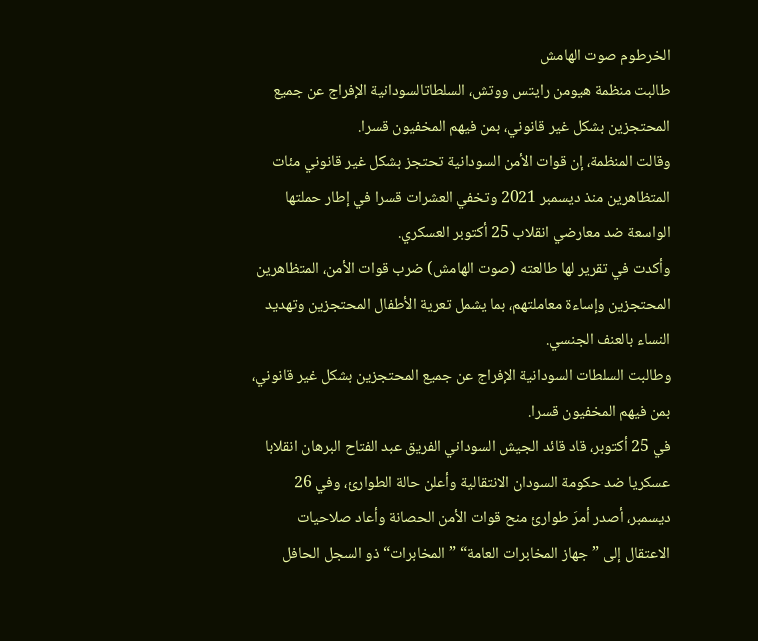الخرطوم صوت الهامش
طالبت منظمة هيومن رايتس ووتش، السلطاتالسودانية الإفراج عن جميع المحتجزين بشكل غير قانوني، بمن فيهم المخفيون قسرا.
وقالت المنظمة، إن قوات الأمن السودانية تحتجز بشكل غير قانوني مئات المتظاهرين منذ ديسمبر 2021 وتخفي العشرات قسرا في إطار حملتها الواسعة ضد معارضي انقلاب 25 أكتوبر العسكري.
وأكدت في تقرير لها طالعته (صوت الهامش) ضرب قوات الأمن، المتظاهرين المحتجزين وإساءة معاملتهم، بما يشمل تعرية الأطفال المحتجزين وتهديد النساء بالعنف الجنسي.
وطالبت السلطات السودانية الإفراج عن جميع المحتجزين بشكل غير قانوني، بمن فيهم المخفيون قسرا.
في 25 أكتوبر، قاد قائد الجيش السوداني الفريق عبد الفتاح البرهان انقلابا عسكريا ضد حكومة السودان الانتقالية وأعلن حالة الطوارئ، وفي 26 ديسمبر، أصدر أمرَ طوارئ منح قوات الأمن الحصانة وأعاد صلاحيات الاعتقال إلى ”جهاز المخابرات العامة“ ”المخابرات“ ذو السجل الحافل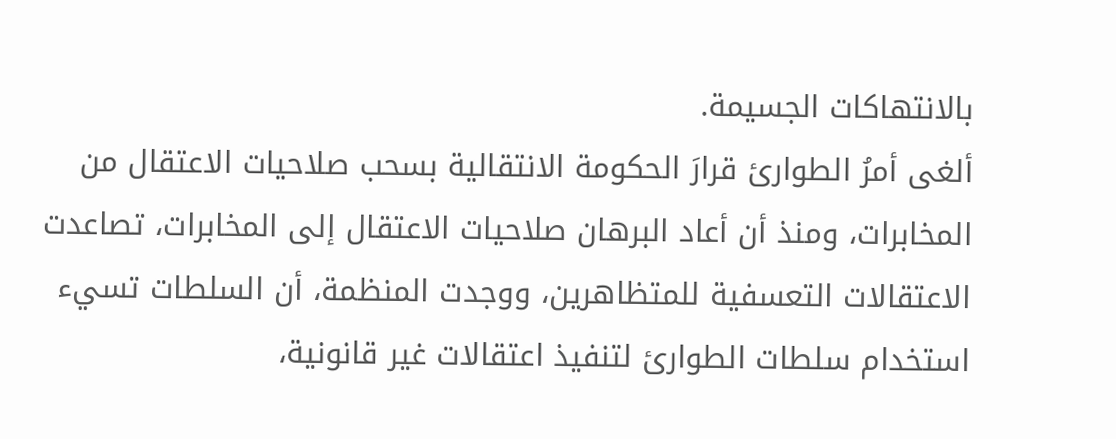بالانتهاكات الجسيمة.
ألغى أمرُ الطوارئ قرارَ الحكومة الانتقالية بسحب صلاحيات الاعتقال من المخابرات، ومنذ أن أعاد البرهان صلاحيات الاعتقال إلى المخابرات، تصاعدت الاعتقالات التعسفية للمتظاهرين، ووجدت المنظمة، أن السلطات تسيء استخدام سلطات الطوارئ لتنفيذ اعتقالات غير قانونية،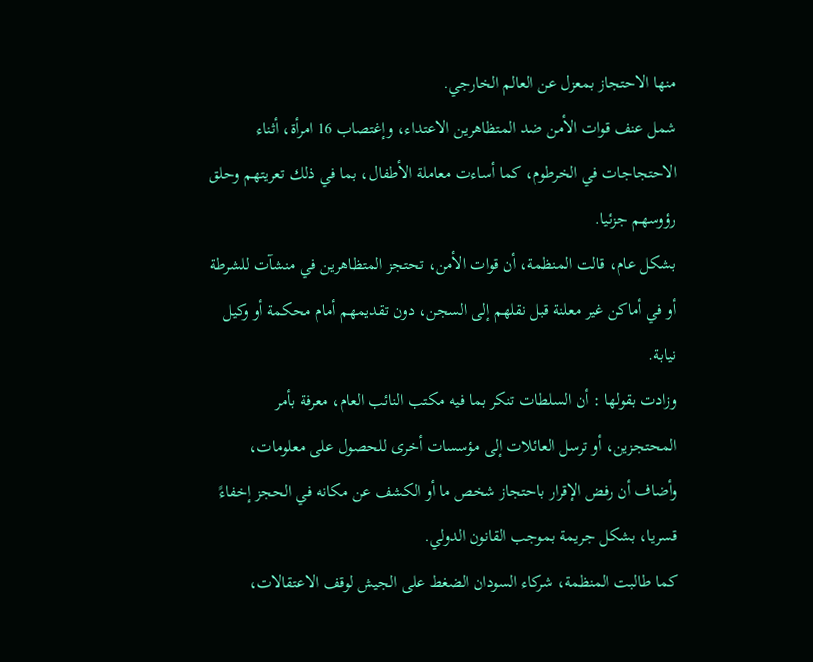منها الاحتجاز بمعزل عن العالم الخارجي.
شمل عنف قوات الأمن ضد المتظاهرين الاعتداء، وإغتصاب 16 امرأة، أثناء الاحتجاجات في الخرطوم، كما أساءت معاملة الأطفال، بما في ذلك تعريتهم وحلق رؤوسهم جزئيا.
بشكل عام، قالت المنظمة، أن قوات الأمن، تحتجز المتظاهرين في منشآت للشرطة أو في أماكن غير معلنة قبل نقلهم إلى السجن، دون تقديمهم أمام محكمة أو وكيل نيابة.
وزادت بقولها : أن السلطات تنكر بما فيه مكتب النائب العام، معرفة بأمر المحتجزين، أو ترسل العائلات إلى مؤسسات أخرى للحصول على معلومات، وأضاف أن رفض الإقرار باحتجاز شخص ما أو الكشف عن مكانه في الحجز إخفاءً قسريا، بشكل جريمة بموجب القانون الدولي.
كما طالبت المنظمة، شركاء السودان الضغط على الجيش لوقف الاعتقالات،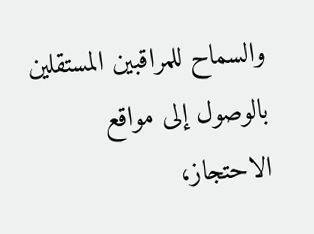والسماح للمراقبين المستقلين بالوصول إلى مواقع الاحتجاز،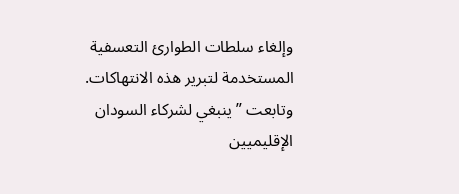وإلغاء سلطات الطوارئ التعسفية المستخدمة لتبرير هذه الانتهاكات.
وتابعت ”ينبغي لشركاء السودان الإقليميين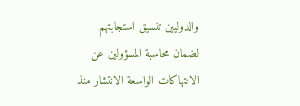والدوليين تنسيق استجابتهم لضمان محاسبة المسؤولين عن الانتهاكات الواسعة الانتشار منذ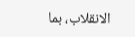الانقلاب، بما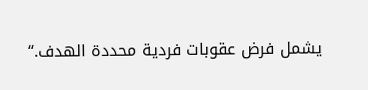يشمل فرض عقوبات فردية محددة الهدف.“